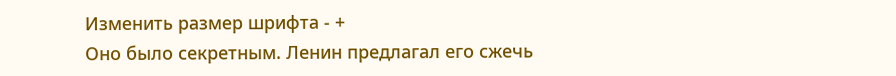Изменить размер шрифта - +
Оно было секретным. Ленин предлагал его сжечь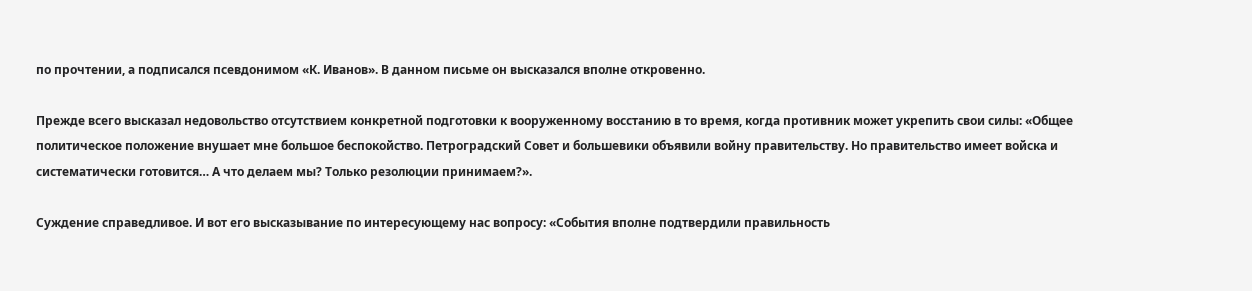по прочтении, а подписался псевдонимом «К. Иванов». В данном письме он высказался вполне откровенно.

Прежде всего высказал недовольство отсутствием конкретной подготовки к вооруженному восстанию в то время, когда противник может укрепить свои силы: «Общее политическое положение внушает мне большое беспокойство. Петроградский Совет и большевики объявили войну правительству. Но правительство имеет войска и систематически готовится… А что делаем мы? Только резолюции принимаем?».

Суждение справедливое. И вот его высказывание по интересующему нас вопросу: «События вполне подтвердили правильность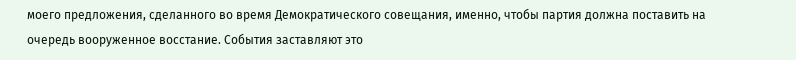моего предложения, сделанного во время Демократического совещания, именно, чтобы партия должна поставить на очередь вооруженное восстание. События заставляют это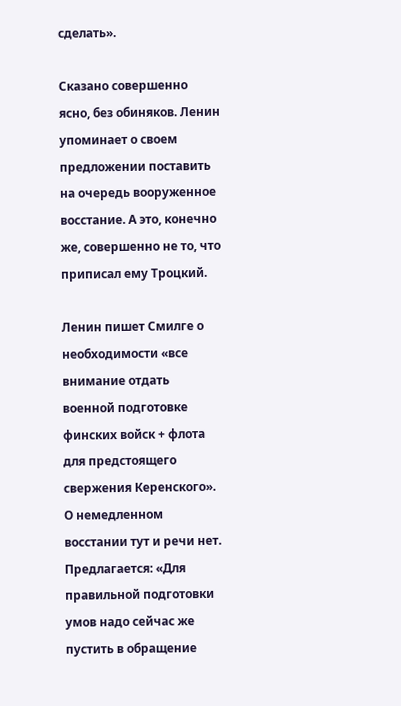сделать».

Сказано совершенно ясно, без обиняков. Ленин упоминает о своем предложении поставить на очередь вооруженное восстание. А это, конечно же, совершенно не то, что приписал ему Троцкий.

Ленин пишет Смилге о необходимости «все внимание отдать военной подготовке финских войск + флота для предстоящего свержения Керенского». О немедленном восстании тут и речи нет. Предлагается: «Для правильной подготовки умов надо сейчас же пустить в обращение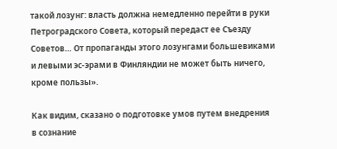такой лозунг: власть должна немедленно перейти в руки Петроградского Совета, который передаст ее Съезду Советов… От пропаганды этого лозунгами большевиками и левыми эс-эрами в Финляндии не может быть ничего, кроме пользы».

Как видим, сказано о подготовке умов путем внедрения в сознание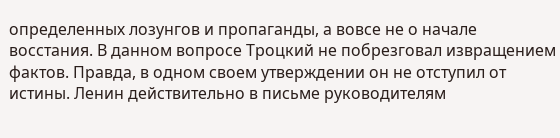определенных лозунгов и пропаганды, а вовсе не о начале восстания. В данном вопросе Троцкий не побрезговал извращением фактов. Правда, в одном своем утверждении он не отступил от истины. Ленин действительно в письме руководителям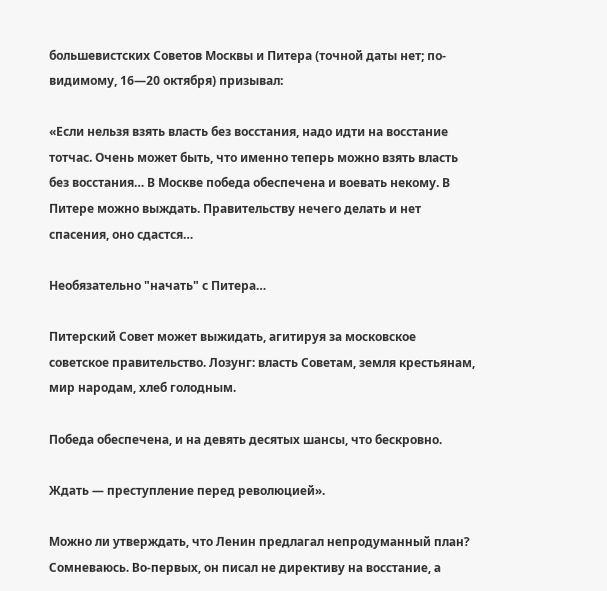большевистских Советов Москвы и Питера (точной даты нет; по-видимому, 16—20 октября) призывал:

«Если нельзя взять власть без восстания, надо идти на восстание тотчас. Очень может быть, что именно теперь можно взять власть без восстания… В Москве победа обеспечена и воевать некому. В Питере можно выждать. Правительству нечего делать и нет спасения, оно сдастся…

Необязательно "начать" с Питера…

Питерский Совет может выжидать, агитируя за московское советское правительство. Лозунг: власть Советам, земля крестьянам, мир народам, хлеб голодным.

Победа обеспечена, и на девять десятых шансы, что бескровно.

Ждать — преступление перед революцией».

Можно ли утверждать, что Ленин предлагал непродуманный план? Сомневаюсь. Во-первых, он писал не директиву на восстание, а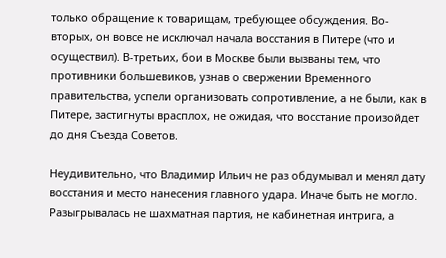только обращение к товарищам, требующее обсуждения. Во-вторых, он вовсе не исключал начала восстания в Питере (что и осуществил). В-третьих, бои в Москве были вызваны тем, что противники большевиков, узнав о свержении Временного правительства, успели организовать сопротивление, а не были, как в Питере, застигнуты врасплох, не ожидая, что восстание произойдет до дня Съезда Советов.

Неудивительно, что Владимир Ильич не раз обдумывал и менял дату восстания и место нанесения главного удара. Иначе быть не могло. Разыгрывалась не шахматная партия, не кабинетная интрига, а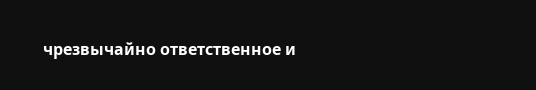чрезвычайно ответственное и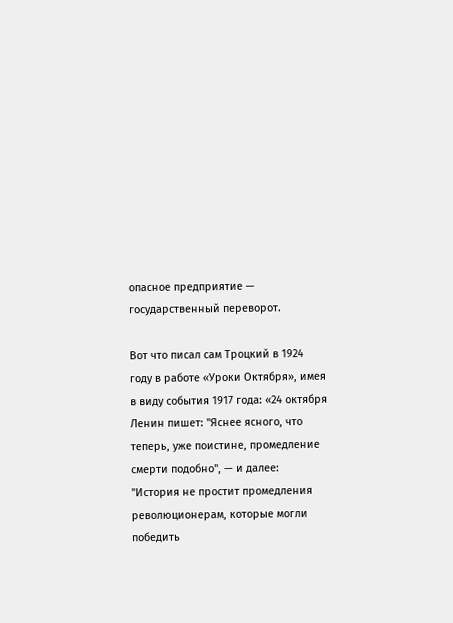опасное предприятие — государственный переворот.

Вот что писал сам Троцкий в 1924 году в работе «Уроки Октября», имея в виду события 1917 года: «24 октября Ленин пишет: "Яснее ясного, что теперь, уже поистине, промедление смерти подобно", — и далее: "История не простит промедления революционерам, которые могли победить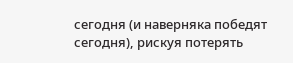сегодня (и наверняка победят сегодня), рискуя потерять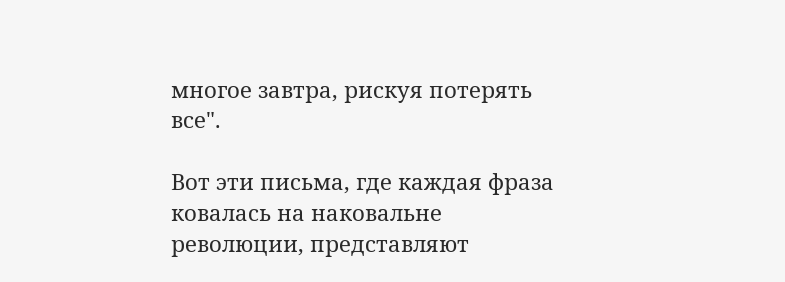многое завтра, рискуя потерять все".

Вот эти письма, где каждая фраза ковалась на наковальне революции, представляют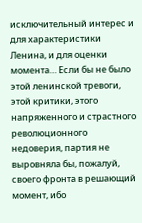исключительный интерес и для характеристики Ленина, и для оценки момента… Если бы не было этой ленинской тревоги, этой критики, этого напряженного и страстного революционного недоверия, партия не выровняла бы, пожалуй, своего фронта в решающий момент, ибо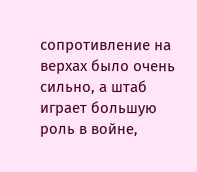сопротивление на верхах было очень сильно, а штаб играет большую роль в войне,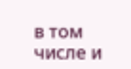в том числе и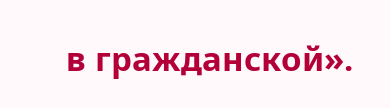в гражданской».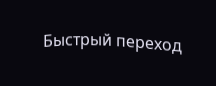Быстрый переход